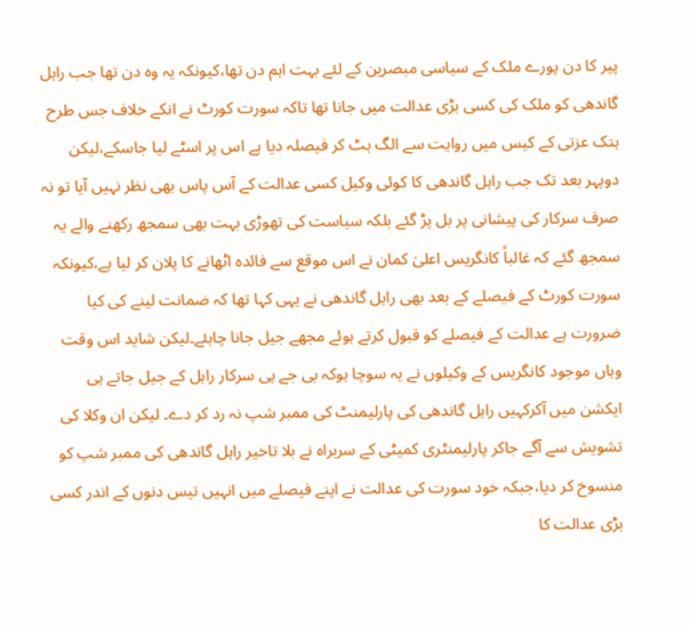پیر کا دن پورے ملک کے سیاسی مبصرین کے لئے بہت اہم دن تھا،کیونکہ یہ وہ دن تھا جب راہل گاندھی کو ملک کی کسی بڑی عدالت میں جانا تھا تاکہ سورت کورٹ نے انکے خلاف جس طرح ہتک عزتی کے کیس میں روایت سے الگ ہٹ کر فیصلہ دیا ہے اس پر اسٹے لیا جاسکے،لیکن دوپہر بعد تک جب راہل گاندھی کا کوئی وکیل کسی عدالت کے آس پاس بھی نظر نہیں آیا تو نہ صرف سرکار کی پیشانی پر بل پڑ گئے بلکہ سیاست کی تھوڑی بہت بھی سمجھ رکھنے والے یہ سمجھ گئے کہ غالباً کانگریس اعلیٰ کمان نے اس موقع سے فائدہ اٹھانے کا پلان کر لیا ہے،کیونکہ سورت کورٹ کے فیصلے کے بعد بھی راہل گاندھی نے یہی کہا تھا کہ ضمانت لینے کی کیا ضرورت ہے عدالت کے فیصلے کو قبول کرتے ہوئے مجھے جیل جانا چاہئے۔لیکن شاید اس وقت وہاں موجود کانگریس کے وکیلوں نے یہ سوچا ہوکہ بی جے پی سرکار راہل کے جیل جاتے ہی ایکشن میں آکرکہیں راہل گاندھی کی پارلیمنٹ کی ممبر شپ نہ رد کر دے۔ لیکن ان وکلا کی تشویش سے آگے جاکر پارلیمنٹری کمیٹی کے سربراہ نے بلا تاخیر راہل گاندھی کی ممبر شپ کو منسوخ کر دیا،جبکہ خود سورت کی عدالت نے اپنے فیصلے میں انہیں تیس دنوں کے اندر کسی بڑی عدالت کا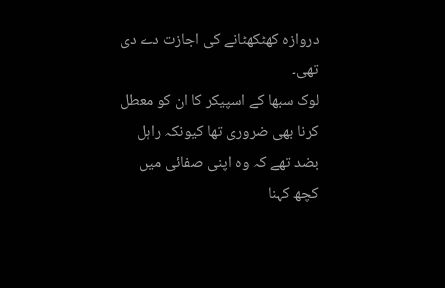دروازہ کھٹکھٹانے کی اجازت دے دی تھی۔
لوک سبھا کے اسپیکر کا ان کو معطل کرنا بھی ضروری تھا کیونکہ راہل بضد تھے کہ وہ اپنی صفائی میں کچھ کہنا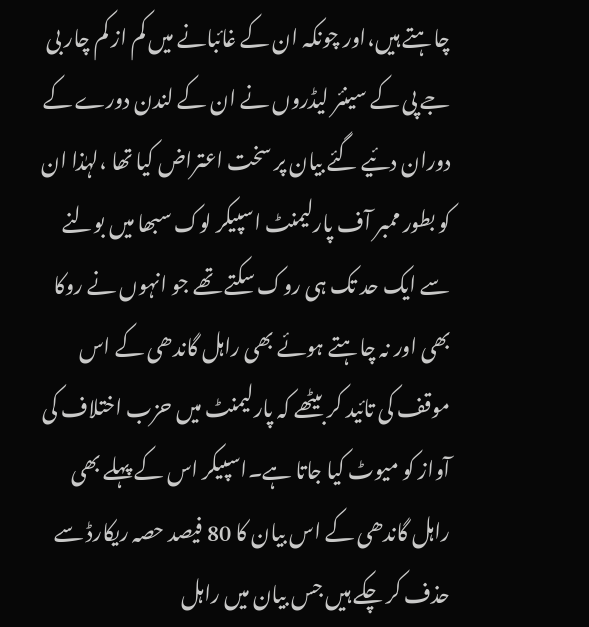چاہتے ہیں،اور چونکہ ان کے غائبانے میں کم از کم چار بی جے پی کے سینئر لیڈروں نے ان کے لندن دورے کے دوران دئیے گئے بیان پر سخت اعتراض کیا تھا ،لہٰذا ان کو بطور ممبر آف پارلیمنٹ اسپیکر لوک سبھا میں بولنے سے ایک حد تک ہی روک سکتے تھے جو انہوں نے روکا بھی اور نہ چاہتے ہوئے بھی راہل گاندھی کے اس موقف کی تائید کر بیٹھے کہ پارلیمنٹ میں حزب اختلاف کی آواز کو میوٹ کیا جاتا ہے۔اسپیکر اس کے پہلے بھی راہل گاندھی کے اس بیان کا 80 فیصد حصہ ریکارڈ سے حذف کر چکے ہیں جس بیان میں راہل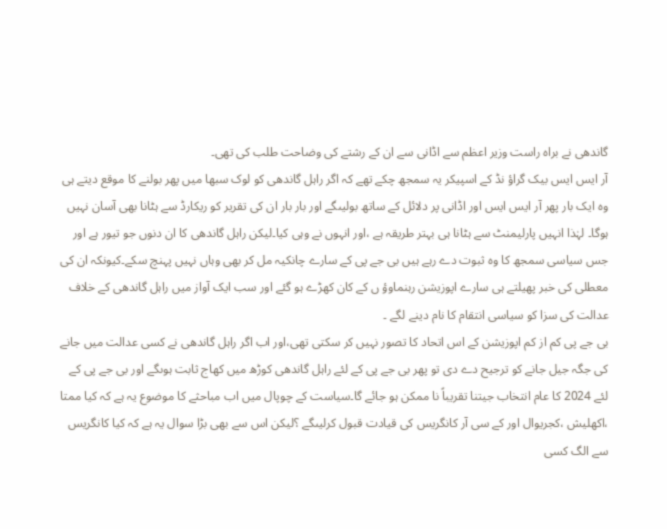گاندھی نے براہ راست وزیر اعظم سے اڈانی سے ان کے رشتے کی وضاحت طلب کی تھی۔
آر ایس ایس بیک گراؤ نڈ کے اسپیکر یہ سمجھ چکے تھے کہ اگر راہل گاندھی کو لوک سبھا میں پھر بولنے کا موقع دیتے ہی وہ ایک بار پھر آر ایس ایس اور اڈانی پر دلائل کے ساتھ بولیںگے اور بار بار ان کی تقریر کو ریکارڈ سے ہٹانا بھی آسان نہیں ہوگا۔ لہٰذا انہیں پارلیمنٹ سے ہٹانا ہی بہتر طریقہ ہے ،اور انہوں نے وہی کیا۔لیکن راہل گاندھی کا ان دنوں جو تیور ہے اور جس سیاسی سمجھ کا وہ ثبوت دے رہے ہیں بی جے پی کے سارے چانکیہ مل کر بھی وہاں نہیں پہنچ سکے۔کیونکہ ان کی معطلی کی خبر پھیلتے ہی سارے اپوزیشن رہنماوؤ ں کے کان کھڑے ہو گئے اور سب ایک آواز میں راہل گاندھی کے خلاف عدالت کی سزا کو سیاسی انتقام کا نام دینے لگے ۔
بی جے پی کم از کم اپوزیشن کے اس اتحاد کا تصور نہیں کر سکتی تھی،اور اب اگر راہل گاندھی نے کسی عدالت میں جانے کی جگہ جیل جانے کو ترجیح دے دی تو پھر بی جے پی کے لئے راہل گاندھی کوڑھ میں کھاج ثابت ہوںگے اور بی جے پی کے لئے 2024 کا عام انتخاب جیتنا تقریباً نا ممکن ہو جائے گا۔سیاست کے چوپال میں اب مباحثے کا موضوع یہ ہے کہ کیا ممتا ،اکھلیش ،کجریوال اور کے سی آر کانگریس کی قیادت قبول کرلیںگے ؟لیکن اس سے بھی بڑا سوال یہ ہے کہ کیا کانگریس سے الگ کسی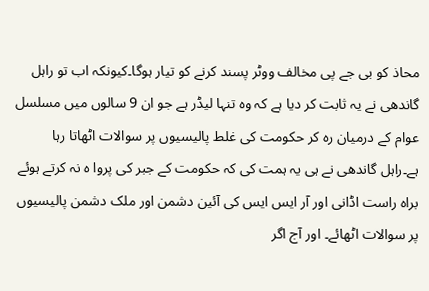محاذ کو بی جے پی مخالف ووٹر پسند کرنے کو تیار ہوگا۔کیونکہ اب تو راہل گاندھی نے یہ ثابت کر دیا ہے کہ وہ تنہا لیڈر ہے جو ان 9 سالوں میں مسلسل عوام کے درمیان رہ کر حکومت کی غلط پالیسیوں پر سوالات اٹھاتا رہا ہے۔راہل گاندھی نے ہی یہ ہمت کی کہ حکومت کے جبر کی پروا ہ نہ کرتے ہوئے براہ راست اڈانی اور آر ایس ایس کی آئین دشمن اور ملک دشمن پالیسیوں پر سوالات اٹھائے۔ اور آج اگر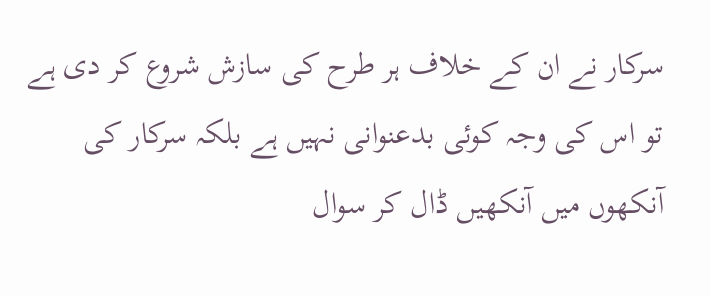سرکار نے ان کے خلاف ہر طرح کی سازش شروع کر دی ہے تو اس کی وجہ کوئی بدعنوانی نہیں ہے بلکہ سرکار کی آنکھوں میں آنکھیں ڈال کر سوال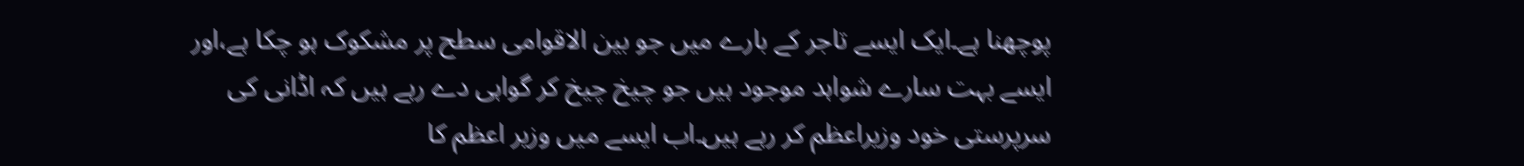پوچھنا ہے۔ایک ایسے تاجر کے بارے میں جو بین الاقوامی سطح پر مشکوک ہو چکا ہے،اور ایسے بہت سارے شواہد موجود ہیں جو چیخ چیخ کر گواہی دے رہے ہیں کہ اڈانی کی سرپرستی خود وزیراعظم کر رہے ہیں۔اب ایسے میں وزیر اعظم کا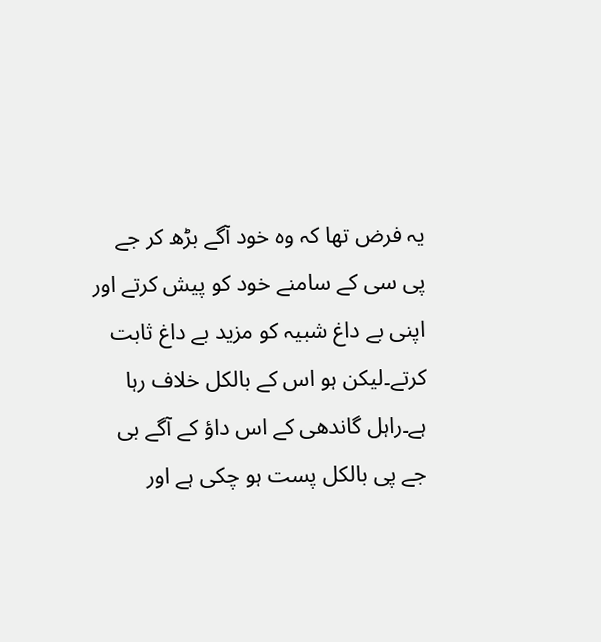یہ فرض تھا کہ وہ خود آگے بڑھ کر جے پی سی کے سامنے خود کو پیش کرتے اور اپنی بے داغ شبیہ کو مزید بے داغ ثابت کرتے۔لیکن ہو اس کے بالکل خلاف رہا ہے۔راہل گاندھی کے اس داؤ کے آگے بی جے پی بالکل پست ہو چکی ہے اور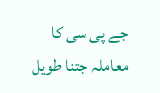جے پی سی کا معاملہ جتنا طویل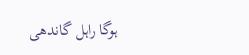ہوگا راہل گاندھی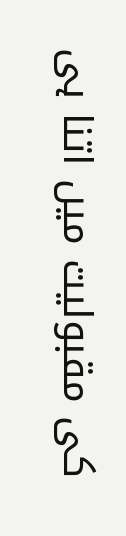کی مقبولیت میں اتنا ہی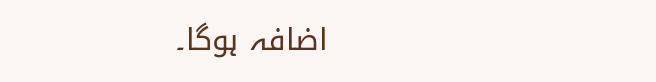اضافہ ہوگا۔